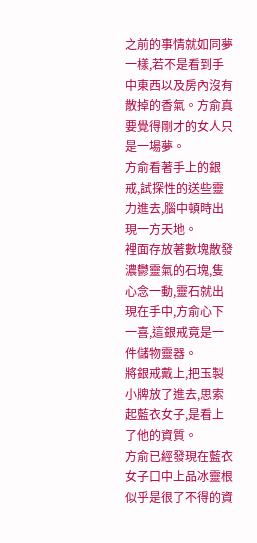之前的事情就如同夢一樣,若不是看到手中東西以及房內沒有散掉的香氣。方俞真要覺得剛才的女人只是一場夢。
方俞看著手上的銀戒,試探性的送些靈力進去,腦中頓時出現一方天地。
裡面存放著數塊散發濃鬱靈氣的石塊,隻心念一動,靈石就出現在手中,方俞心下一喜,這銀戒竟是一件儲物靈器。
將銀戒戴上,把玉製小牌放了進去,思索起藍衣女子,是看上了他的資質。
方俞已經發現在藍衣女子口中上品冰靈根似乎是很了不得的資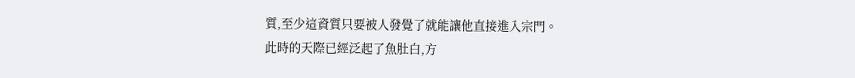質,至少這資質只要被人發覺了就能讓他直接進入宗門。
此時的天際已經泛起了魚肚白,方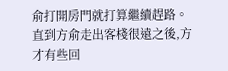俞打開房門就打算繼續趕路。
直到方俞走出客棧很遠之後,方才有些回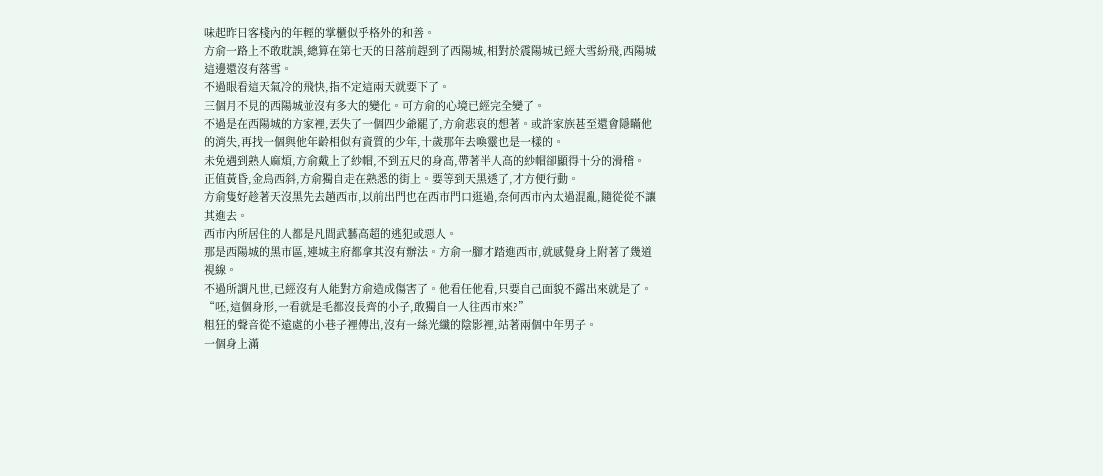味起昨日客棧內的年輕的掌櫃似乎格外的和善。
方俞一路上不敢耽誤,總算在第七天的日落前趕到了西陽城,相對於震陽城已經大雪紛飛,西陽城這邊還沒有落雪。
不過眼看這天氣冷的飛快,指不定這兩天就要下了。
三個月不見的西陽城並沒有多大的變化。可方俞的心境已經完全變了。
不過是在西陽城的方家裡,丟失了一個四少爺罷了,方俞悲哀的想著。或許家族甚至還會隱瞞他的消失,再找一個與他年齡相似有資質的少年,十歲那年去喚靈也是一樣的。
未免遇到熟人麻煩,方俞戴上了紗帽,不到五尺的身高,帶著半人高的紗帽卻顯得十分的滑稽。
正值黃昏,金烏西斜,方俞獨自走在熟悉的街上。要等到天黑透了,才方便行動。
方俞隻好趁著天沒黑先去趟西市,以前出門也在西市門口逛過,奈何西市內太過混亂,隨從從不讓其進去。
西市內所居住的人都是凡間武藝高超的逃犯或惡人。
那是西陽城的黑市區,連城主府都拿其沒有辦法。方俞一腳才踏進西市,就感覺身上附著了幾道視線。
不過所謂凡世,已經沒有人能對方俞造成傷害了。他看任他看,只要自己面貌不露出來就是了。
“呸,這個身形,一看就是毛都沒長齊的小子,敢獨自一人往西市來?”
粗狂的聲音從不遠處的小巷子裡傳出,沒有一絲光纖的陰影裡,站著兩個中年男子。
一個身上滿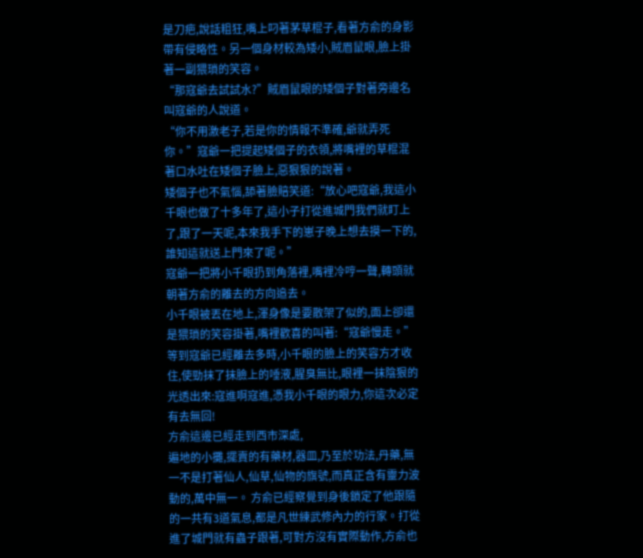是刀疤,說話粗狂,嘴上叼著茅草棍子,看著方俞的身影帶有侵略性。另一個身材較為矮小,賊眉鼠眼,臉上掛著一副猥瑣的笑容。
“那寇爺去試試水?”賊眉鼠眼的矮個子對著旁邊名叫寇爺的人說道。
“你不用激老子,若是你的情報不準確,爺就弄死你。”寇爺一把提起矮個子的衣領,將嘴裡的草棍混著口水吐在矮個子臉上,惡狠狠的說著。
矮個子也不氣惱,舔著臉賠笑道:“放心吧寇爺,我這小千眼也做了十多年了,這小子打從進城門我們就盯上了,跟了一天呢,本來我手下的崽子晚上想去摸一下的,誰知這就送上門來了呢。”
寇爺一把將小千眼扔到角落裡,嘴裡冷哼一聲,轉頭就朝著方俞的離去的方向追去。
小千眼被丟在地上,渾身像是要散架了似的,面上卻還是猥瑣的笑容掛著,嘴裡歡喜的叫著:“寇爺慢走。”
等到寇爺已經離去多時,小千眼的臉上的笑容方才收住,使勁抹了抹臉上的唾液,腥臭無比,眼裡一抹陰狠的光透出來:寇進啊寇進,憑我小千眼的眼力,你這次必定有去無回!
方俞這邊已經走到西市深處,
遍地的小攤,擺賣的有藥材,器皿,乃至於功法,丹藥,無一不是打著仙人,仙草,仙物的旗號,而真正含有靈力波動的,萬中無一。 方俞已經察覺到身後鎖定了他跟隨的一共有3道氣息,都是凡世練武修內力的行家。打從進了城門就有蟲子跟著,可對方沒有實際動作,方俞也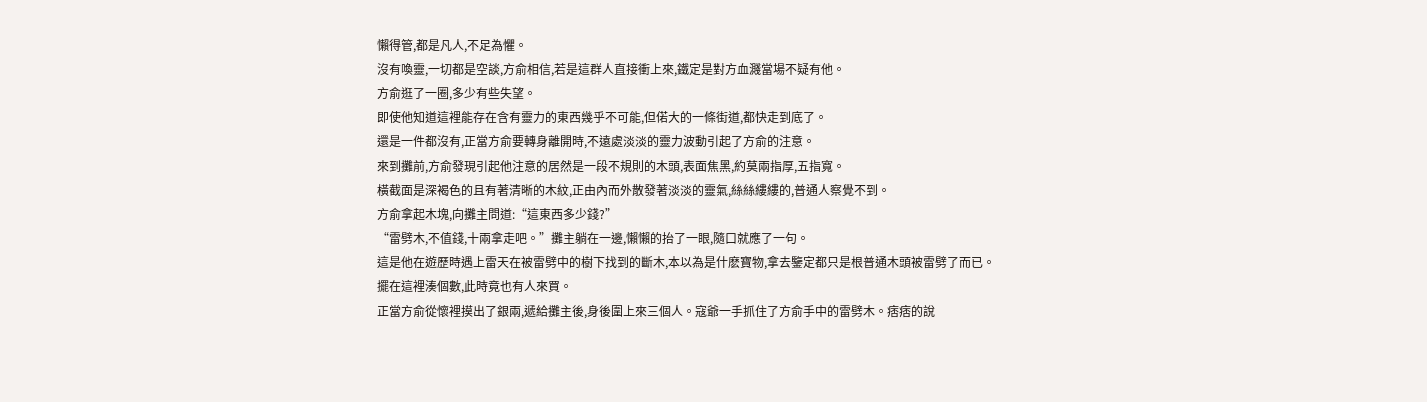懶得管,都是凡人,不足為懼。
沒有喚靈,一切都是空談,方俞相信,若是這群人直接衝上來,鐵定是對方血濺當場不疑有他。
方俞逛了一圈,多少有些失望。
即使他知道這裡能存在含有靈力的東西幾乎不可能,但偌大的一條街道,都快走到底了。
還是一件都沒有,正當方俞要轉身離開時,不遠處淡淡的靈力波動引起了方俞的注意。
來到攤前,方俞發現引起他注意的居然是一段不規則的木頭,表面焦黑,約莫兩指厚,五指寬。
橫截面是深褐色的且有著清晰的木紋,正由內而外散發著淡淡的靈氣,絲絲縷縷的,普通人察覺不到。
方俞拿起木塊,向攤主問道:“這東西多少錢?”
“雷劈木,不值錢,十兩拿走吧。”攤主躺在一邊,懶懶的抬了一眼,隨口就應了一句。
這是他在遊歷時遇上雷天在被雷劈中的樹下找到的斷木,本以為是什麽寶物,拿去鑒定都只是根普通木頭被雷劈了而已。
擺在這裡湊個數,此時竟也有人來買。
正當方俞從懷裡摸出了銀兩,遞給攤主後,身後圍上來三個人。寇爺一手抓住了方俞手中的雷劈木。痞痞的說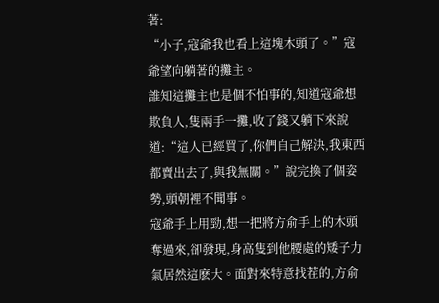著:
“小子,寇爺我也看上這塊木頭了。”寇爺望向躺著的攤主。
誰知這攤主也是個不怕事的,知道寇爺想欺負人,隻兩手一攤,收了錢又躺下來說道:“這人已經買了,你們自己解決,我東西都賣出去了,與我無關。”說完換了個姿勢,頭朝裡不聞事。
寇爺手上用勁,想一把將方俞手上的木頭奪過來,卻發現,身高隻到他腰處的矮子力氣居然這麽大。面對來特意找茬的,方俞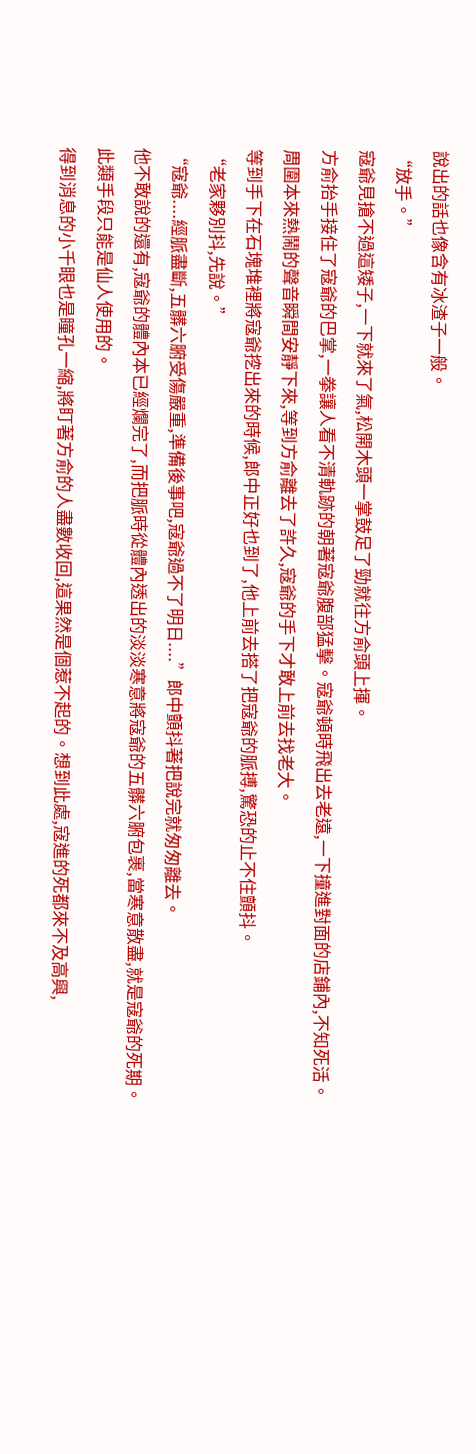說出的話也像含有冰渣子一般。
“放手。”
寇爺見搶不過這矮子,一下就來了氣,松開木頭一掌鼓足了勁就往方俞頭上揮。
方俞抬手接住了寇爺的巴掌,一拳讓人看不清軌跡的朝著寇爺腹部猛擊。寇爺頓時飛出去老遠,一下撞進對面的店鋪內,不知死活。
周圍本來熱鬧的聲音瞬間安靜下來,等到方俞離去了許久,寇爺的手下才敢上前去找老大。
等到手下在石塊堆裡將寇爺挖出來的時候,郎中正好也到了,他上前去搭了把寇爺的脈搏,驚恐的止不住顫抖。
“老家夥別抖,先說。”
“寇爺....經脈盡斷,五髒六腑受傷嚴重,準備後事吧,寇爺過不了明日....”郎中顫抖著把說完就匆匆離去。
他不敢說的還有,寇爺的體內本已經爛完了,而把脈時從體內透出的淡淡寒意將寇爺的五髒六腑包裹,當寒意散盡,就是寇爺的死期。此類手段只能是仙人使用的。
得到消息的小千眼也是瞳孔一縮,將盯著方俞的人盡數收回,這果然是個惹不起的。想到此處,寇進的死都來不及高興,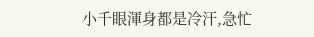小千眼渾身都是冷汗,急忙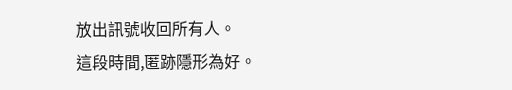放出訊號收回所有人。
這段時間,匿跡隱形為好。